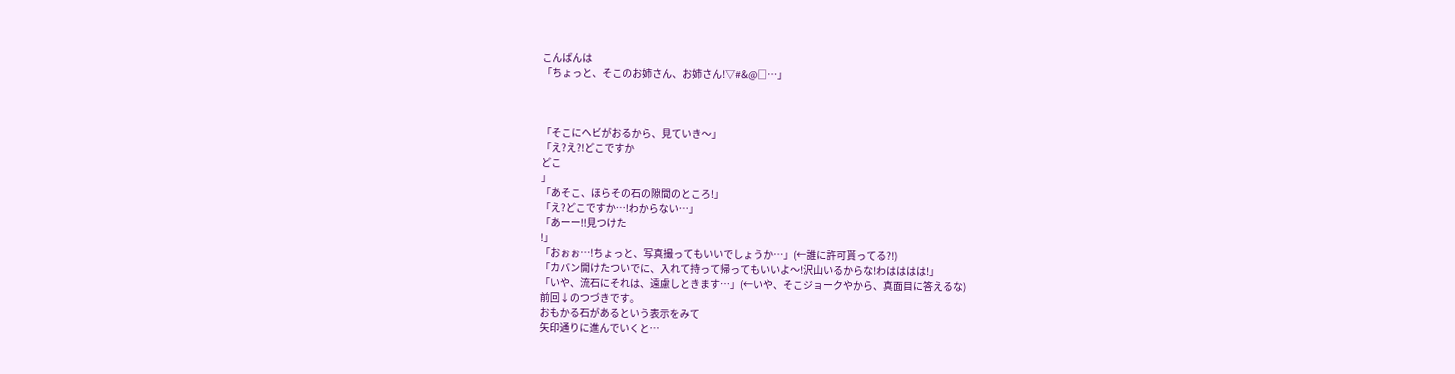こんばんは
「ちょっと、そこのお姉さん、お姉さん!▽#&@□…」



「そこにヘビがおるから、見ていき〜」
「え?え?!どこですか
どこ
」
「あそこ、ほらその石の隙間のところ!」
「え?どこですか…!わからない…」
「あーー!!見つけた
!」
「おぉぉ…!ちょっと、写真撮ってもいいでしょうか…」(←誰に許可貰ってる?!)
「カバン開けたついでに、入れて持って帰ってもいいよ〜!沢山いるからな!わはははは!」
「いや、流石にそれは、遠慮しときます…」(←いや、そこジョークやから、真面目に答えるな)
前回↓のつづきです。
おもかる石があるという表示をみて
矢印通りに進んでいくと…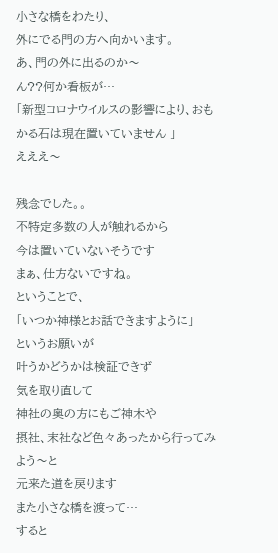小さな橋をわたり、
外にでる門の方へ向かいます。
あ、門の外に出るのか〜
ん??何か看板が…
「新型コロナウイルスの影響により、おもかる石は現在置いていません 」
えええ〜

残念でした。。
不特定多数の人が触れるから
今は置いていないそうです
まぁ、仕方ないですね。
ということで、
「いつか神様とお話できますように」
というお願いが
叶うかどうかは検証できず
気を取り直して
神社の奥の方にもご神木や
摂社、末社など色々あったから行ってみよう〜と
元来た道を戻ります
また小さな橋を渡って…
すると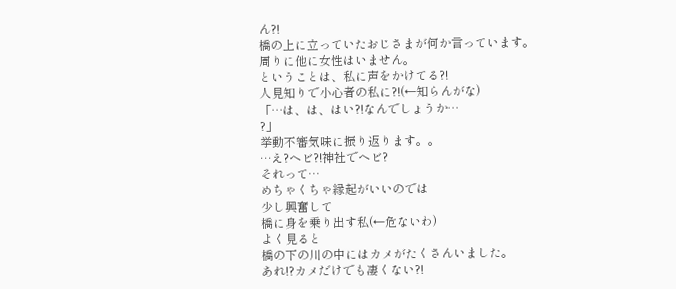ん?!
橋の上に立っていたおじさまが何か言っています。
周りに他に女性はいません。
ということは、私に声をかけてる?!
人見知りで小心者の私に?!(←知らんがな)
「…は、は、はい?!なんでしょうか…
?」
挙動不審気味に振り返ります。。
…え?ヘビ?!神社でヘビ?
それって…
めちゃくちゃ縁起がいいのでは
少し興奮して
橋に身を乗り出す私(←危ないわ)
よく見ると
橋の下の川の中にはカメがたくさんいました。
あれ!?カメだけでも凄くない?!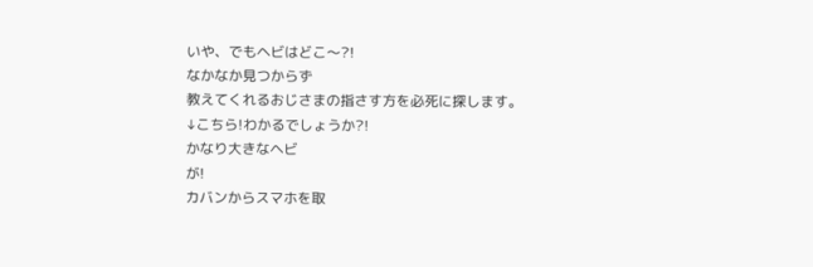いや、でもヘビはどこ〜?!
なかなか見つからず
教えてくれるおじさまの指さす方を必死に探します。
↓こちら!わかるでしょうか?!
かなり大きなヘビ
が!
カバンからスマホを取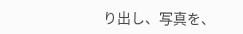り出し、写真を、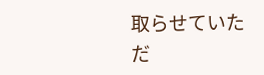取らせていただ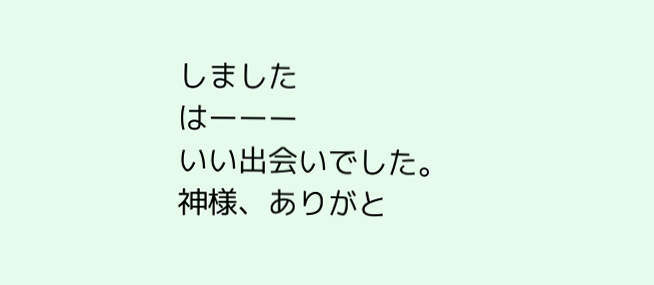しました
はーーー
いい出会いでした。
神様、ありがと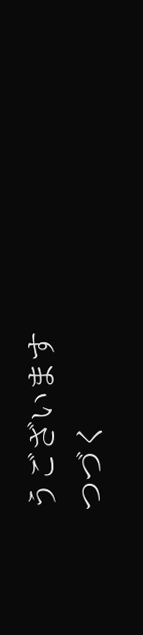うございます
つづく